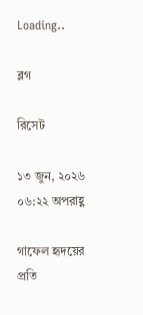Loading..

ব্লগ

রিসেট

১৩ জুন, ২০২৬ ০৬:২২ অপরাহ্ণ

গাফেল হৃদয়ের প্রতি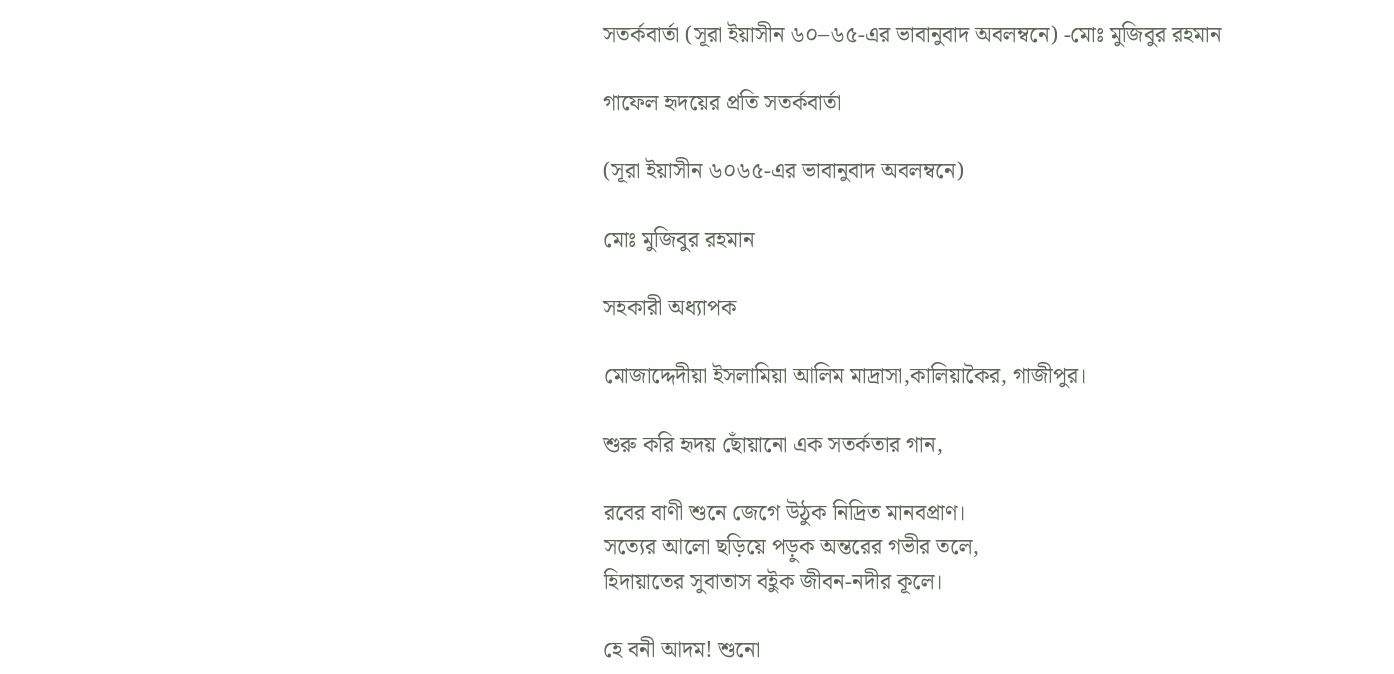সতর্কবার্তা (সূরা ইয়াসীন ৬০–৬৫-এর ভাবানুবাদ অবলম্বনে) -মোঃ মুজিবুর রহমান

গাফেল হৃদয়ের প্রতি সতর্কবার্তা

(সূরা ইয়াসীন ৬০৬৫-এর ভাবানুবাদ অবলম্বনে)

মোঃ মুজিবুর রহমান

সহকারী অধ্যাপক

মোজাদ্দেদীয়া ইসলামিয়া আলিম মাদ্রাসা,কালিয়াকৈর, গাজীপুর।

শুরু করি হৃদয় ছোঁয়ানো এক সতর্কতার গান,

রবের বাণী শুনে জেগে উঠুক নিদ্রিত মানবপ্রাণ।
সত্যের আলো ছড়িয়ে পড়ুক অন্তরের গভীর তলে,
হিদায়াতের সুবাতাস বইুক জীবন-নদীর কূলে।

হে বনী আদম! শুনো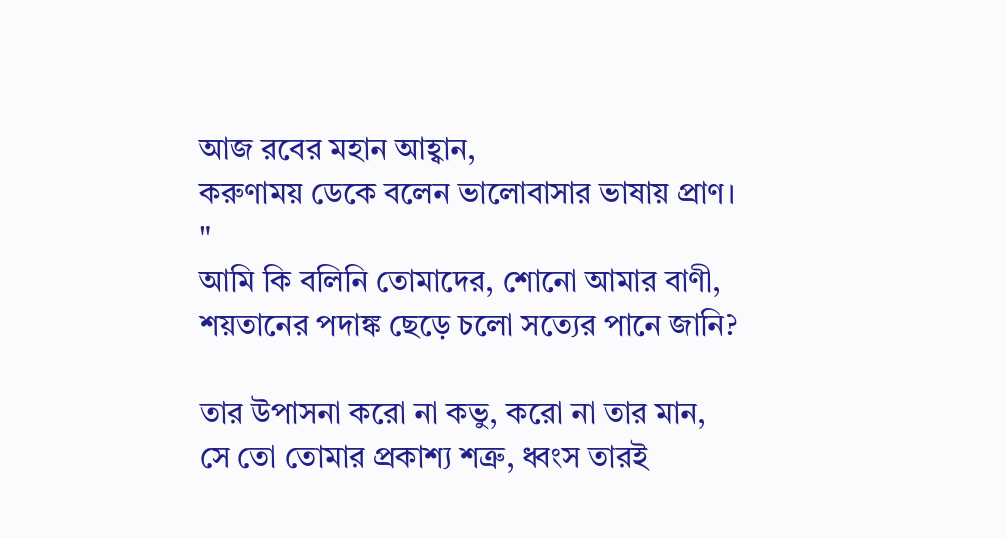আজ রবের মহান আহ্বান,
করুণাময় ডেকে বলেন ভালোবাসার ভাষায় প্রাণ।
"
আমি কি বলিনি তোমাদের, শোনো আমার বাণী,
শয়তানের পদাঙ্ক ছেড়ে চলো সত্যের পানে জানি?

তার উপাসনা করো না কভু, করো না তার মান,
সে তো তোমার প্রকাশ্য শত্রু, ধ্বংস তারই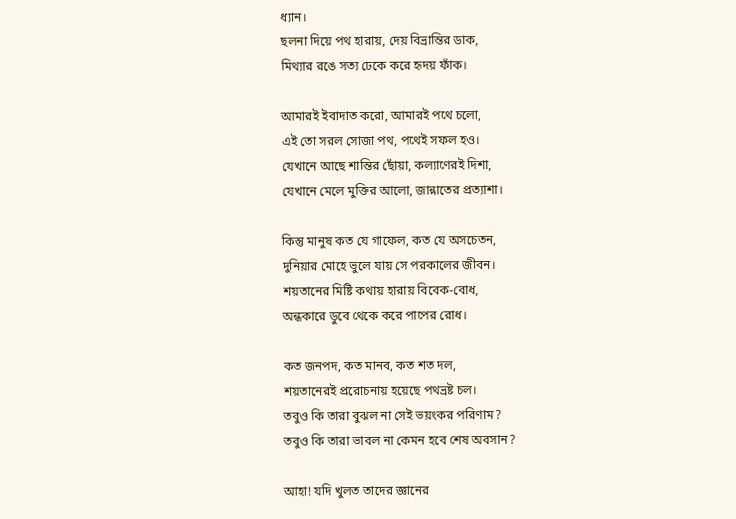ধ্যান।
ছলনা দিয়ে পথ হারায়, দেয় বিভ্রান্তির ডাক,
মিথ্যার রঙে সত্য ঢেকে করে হৃদয় ফাঁক।

আমারই ইবাদাত করো, আমারই পথে চলো,
এই তো সরল সোজা পথ, পথেই সফল হও।
যেখানে আছে শান্তির ছোঁয়া, কল্যাণেরই দিশা,
যেখানে মেলে মুক্তির আলো, জান্নাতের প্রত্যাশা।

কিন্তু মানুষ কত যে গাফেল, কত যে অসচেতন,
দুনিয়ার মোহে ভুলে যায় সে পরকালের জীবন।
শয়তানের মিষ্টি কথায় হারায় বিবেক-বোধ,
অন্ধকারে ডুবে থেকে করে পাপের রোধ।

কত জনপদ, কত মানব, কত শত দল,
শয়তানেরই প্ররোচনায় হয়েছে পথভ্রষ্ট চল।
তবুও কি তারা বুঝল না সেই ভয়ংকর পরিণাম?
তবুও কি তারা ভাবল না কেমন হবে শেষ অবসান?

আহা! যদি খুলত তাদের জ্ঞানের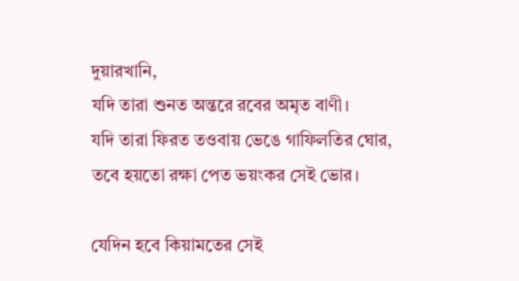দুয়ারখানি,
যদি তারা শুনত অন্তরে রবের অমৃত বাণী।
যদি তারা ফিরত তওবায় ভেঙে গাফিলতির ঘোর,
তবে হয়তো রক্ষা পেত ভয়ংকর সেই ভোর।

যেদিন হবে কিয়ামতের সেই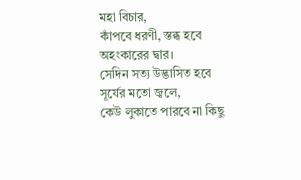মহা বিচার,
কাঁপবে ধরণী, স্তব্ধ হবে অহংকারের দ্বার।
সেদিন সত্য উদ্ভাসিত হবে সূর্যের মতো জ্বলে,
কেউ লুকাতে পারবে না কিছু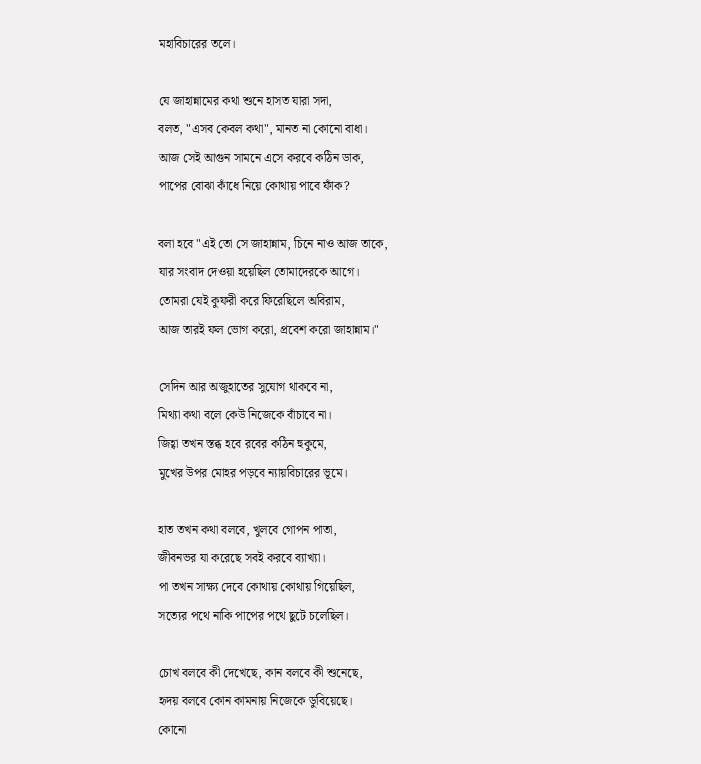মহাবিচারের তলে।

যে জাহান্নামের কথা শুনে হাসত যারা সদা,
বলত, "এসব কেবল কথা", মানত না কোনো বাধা।
আজ সেই আগুন সামনে এসে করবে কঠিন ডাক,
পাপের বোঝা কাঁধে নিয়ে কোথায় পাবে ফাঁক?

বলা হবে "এই তো সে জাহান্নাম, চিনে নাও আজ তাকে,
যার সংবাদ দেওয়া হয়েছিল তোমাদেরকে আগে।
তোমরা যেই কুফরী করে ফিরেছিলে অবিরাম,
আজ তারই ফল ভোগ করো, প্রবেশ করো জাহান্নাম।"

সেদিন আর অজুহাতের সুযোগ থাকবে না,
মিথ্যা কথা বলে কেউ নিজেকে বাঁচাবে না।
জিহ্বা তখন স্তব্ধ হবে রবের কঠিন হুকুমে,
মুখের উপর মোহর পড়বে ন্যায়বিচারের ভূমে।

হাত তখন কথা বলবে, খুলবে গোপন পাতা,
জীবনভর যা করেছে সবই করবে ব্যাখ্যা।
পা তখন সাক্ষ্য দেবে কোথায় কোথায় গিয়েছিল,
সত্যের পথে নাকি পাপের পথে ছুটে চলেছিল।

চোখ বলবে কী দেখেছে, কান বলবে কী শুনেছে,
হৃদয় বলবে কোন কামনায় নিজেকে ডুবিয়েছে।
কোনো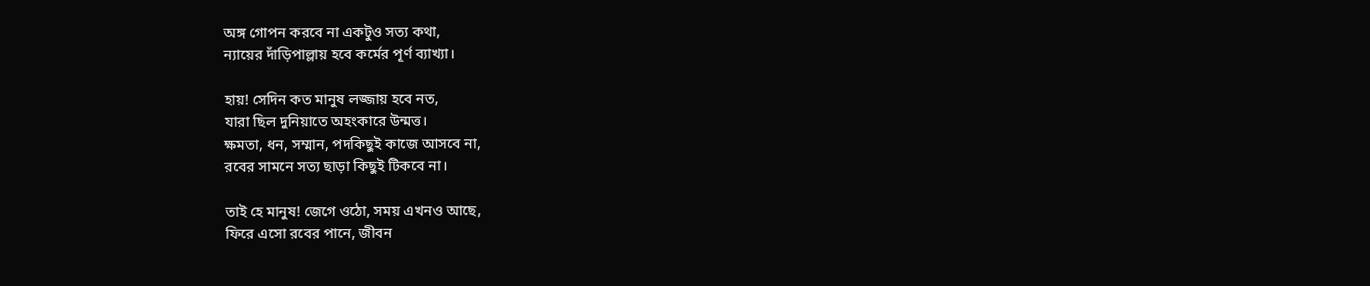অঙ্গ গোপন করবে না একটুও সত্য কথা,
ন্যায়ের দাঁড়িপাল্লায় হবে কর্মের পূর্ণ ব্যাখ্যা।

হায়! সেদিন কত মানুষ লজ্জায় হবে নত,
যারা ছিল দুনিয়াতে অহংকারে উন্মত্ত।
ক্ষমতা, ধন, সম্মান, পদকিছুই কাজে আসবে না,
রবের সামনে সত্য ছাড়া কিছুই টিকবে না।

তাই হে মানুষ! জেগে ওঠো, সময় এখনও আছে,
ফিরে এসো রবের পানে, জীবন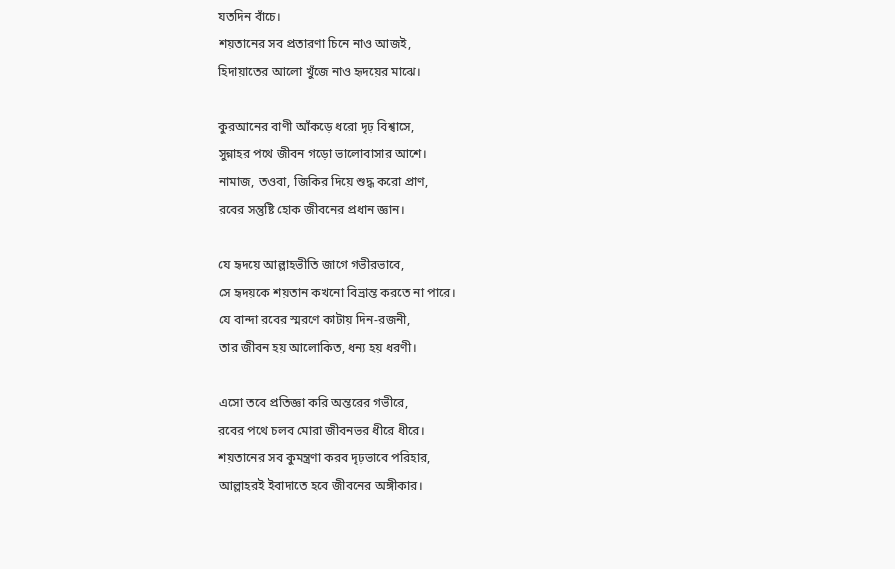যতদিন বাঁচে।
শয়তানের সব প্রতারণা চিনে নাও আজই,
হিদায়াতের আলো খুঁজে নাও হৃদয়ের মাঝে।

কুরআনের বাণী আঁকড়ে ধরো দৃঢ় বিশ্বাসে,
সুন্নাহর পথে জীবন গড়ো ভালোবাসার আশে।
নামাজ, তওবা, জিকির দিয়ে শুদ্ধ করো প্রাণ,
রবের সন্তুষ্টি হোক জীবনের প্রধান জ্ঞান।

যে হৃদয়ে আল্লাহভীতি জাগে গভীরভাবে,
সে হৃদয়কে শয়তান কখনো বিভ্রান্ত করতে না পারে।
যে বান্দা রবের স্মরণে কাটায় দিন-রজনী,
তার জীবন হয় আলোকিত, ধন্য হয় ধরণী।

এসো তবে প্রতিজ্ঞা করি অন্তরের গভীরে,
রবের পথে চলব মোরা জীবনভর ধীরে ধীরে।
শয়তানের সব কুমন্ত্রণা করব দৃঢ়ভাবে পরিহার,
আল্লাহরই ইবাদাতে হবে জীবনের অঙ্গীকার।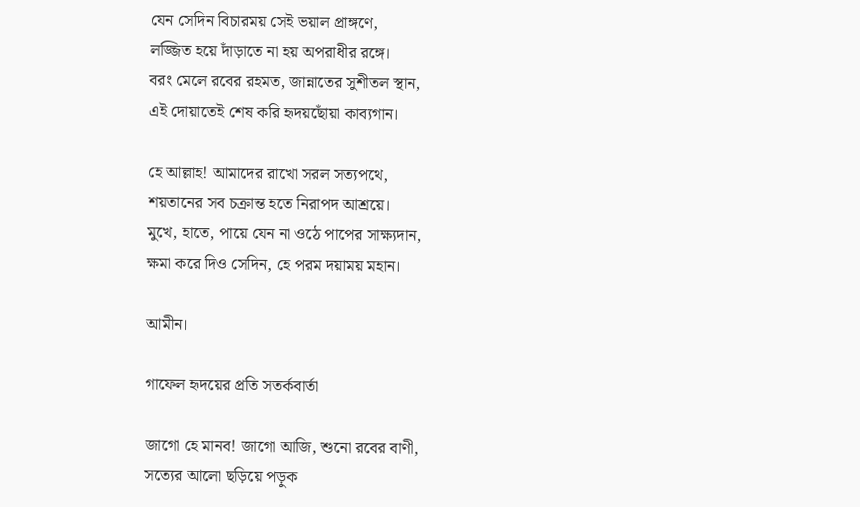যেন সেদিন বিচারময় সেই ভয়াল প্রাঙ্গণে,
লজ্জিত হয়ে দাঁড়াতে না হয় অপরাধীর রঙ্গে।
বরং মেলে রবের রহমত, জান্নাতের সুশীতল স্থান,
এই দোয়াতেই শেষ করি হৃদয়ছোঁয়া কাব্যগান।

হে আল্লাহ! আমাদের রাখো সরল সত্যপথে,
শয়তানের সব চক্রান্ত হতে নিরাপদ আশ্রয়ে।
মুখে, হাতে, পায়ে যেন না ওঠে পাপের সাক্ষ্যদান,
ক্ষমা করে দিও সেদিন, হে পরম দয়াময় মহান।

আমীন।

গাফেল হৃদয়ের প্রতি সতর্কবার্তা

জাগো হে মানব! জাগো আজি, শুনো রবের বাণী,
সত্যের আলো ছড়িয়ে পড়ুক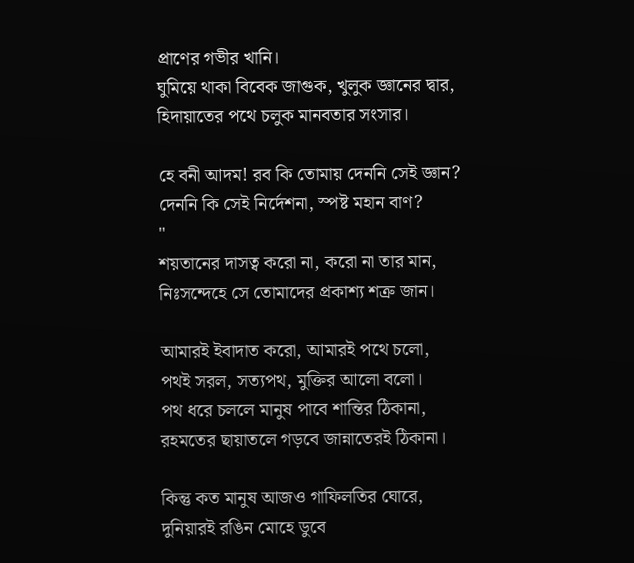প্রাণের গভীর খানি।
ঘুমিয়ে থাকা বিবেক জাগুক, খুলুক জ্ঞানের দ্বার,
হিদায়াতের পথে চলুক মানবতার সংসার।

হে বনী আদম! রব কি তোমায় দেননি সেই জ্ঞান?
দেননি কি সেই নির্দেশনা, স্পষ্ট মহান বাণ?
"
শয়তানের দাসত্ব করো না, করো না তার মান,
নিঃসন্দেহে সে তোমাদের প্রকাশ্য শত্রু জান।

আমারই ইবাদাত করো, আমারই পথে চলো,
পথই সরল, সত্যপথ, মুক্তির আলো বলো।
পথ ধরে চললে মানুষ পাবে শান্তির ঠিকানা,
রহমতের ছায়াতলে গড়বে জান্নাতেরই ঠিকানা।

কিন্তু কত মানুষ আজও গাফিলতির ঘোরে,
দুনিয়ারই রঙিন মোহে ডুবে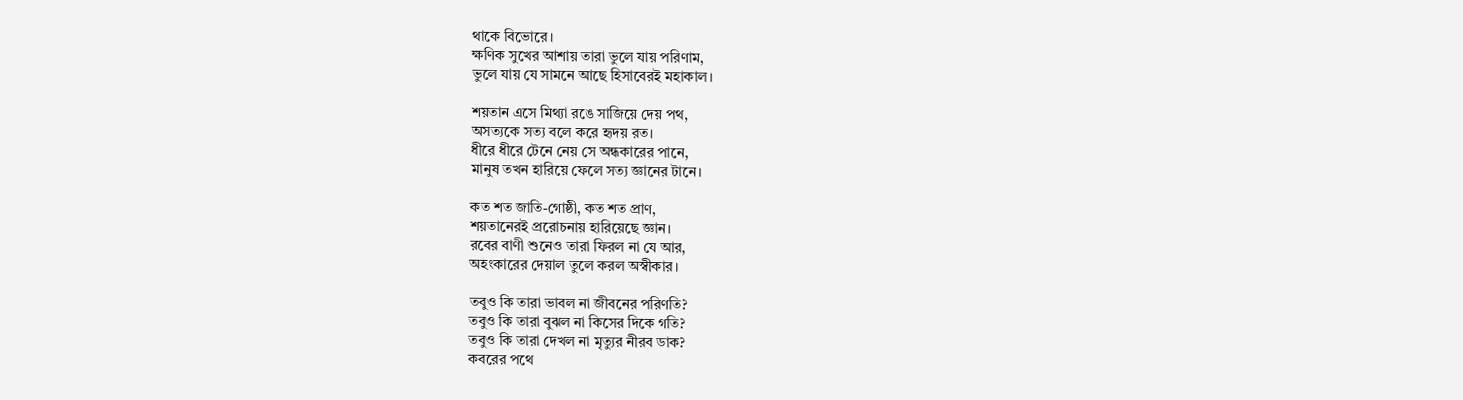থাকে বিভোরে।
ক্ষণিক সুখের আশায় তারা ভুলে যায় পরিণাম,
ভুলে যায় যে সামনে আছে হিসাবেরই মহাকাল।

শয়তান এসে মিথ্যা রঙে সাজিয়ে দেয় পথ,
অসত্যকে সত্য বলে করে হৃদয় রত।
ধীরে ধীরে টেনে নেয় সে অন্ধকারের পানে,
মানুষ তখন হারিয়ে ফেলে সত্য জ্ঞানের টানে।

কত শত জাতি-গোষ্ঠী, কত শত প্রাণ,
শয়তানেরই প্ররোচনায় হারিয়েছে জ্ঞান।
রবের বাণী শুনেও তারা ফিরল না যে আর,
অহংকারের দেয়াল তুলে করল অস্বীকার।

তবুও কি তারা ভাবল না জীবনের পরিণতি?
তবুও কি তারা বুঝল না কিসের দিকে গতি?
তবুও কি তারা দেখল না মৃত্যুর নীরব ডাক?
কবরের পথে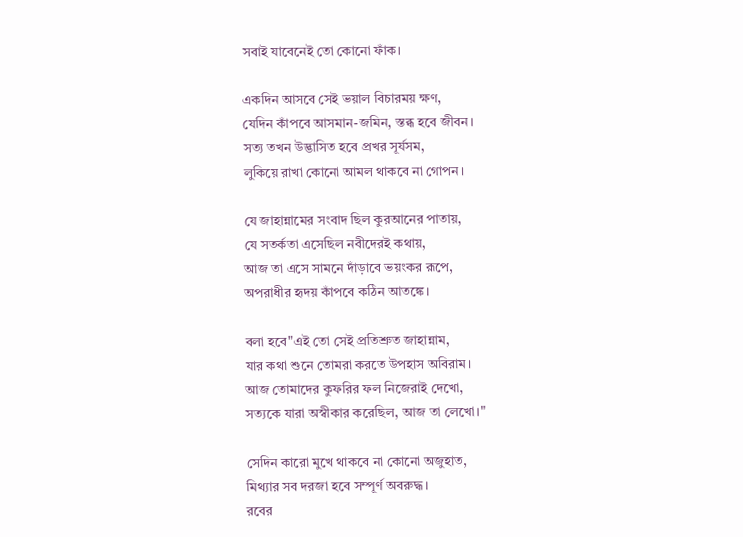সবাই যাবেনেই তো কোনো ফাঁক।

একদিন আসবে সেই ভয়াল বিচারময় ক্ষণ,
যেদিন কাঁপবে আসমান-জমিন, স্তব্ধ হবে জীবন।
সত্য তখন উদ্ভাসিত হবে প্রখর সূর্যসম,
লুকিয়ে রাখা কোনো আমল থাকবে না গোপন।

যে জাহান্নামের সংবাদ ছিল কুরআনের পাতায়,
যে সতর্কতা এসেছিল নবীদেরই কথায়,
আজ তা এসে সামনে দাঁড়াবে ভয়ংকর রূপে,
অপরাধীর হৃদয় কাঁপবে কঠিন আতঙ্কে।

বলা হবে"এই তো সেই প্রতিশ্রুত জাহান্নাম,
যার কথা শুনে তোমরা করতে উপহাস অবিরাম।
আজ তোমাদের কুফরির ফল নিজেরাই দেখো,
সত্যকে যারা অস্বীকার করেছিল, আজ তা লেখো।"

সেদিন কারো মুখে থাকবে না কোনো অজুহাত,
মিথ্যার সব দরজা হবে সম্পূর্ণ অবরুদ্ধ।
রবের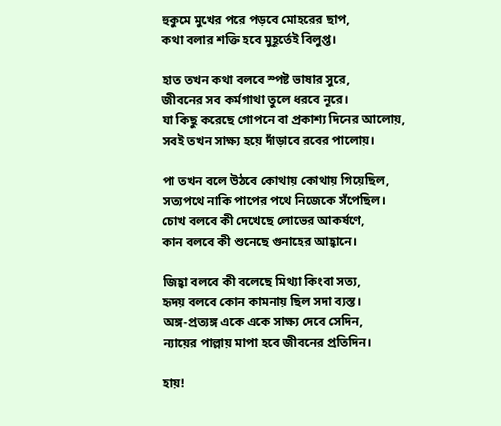হুকুমে মুখের পরে পড়বে মোহরের ছাপ,
কথা বলার শক্তি হবে মুহূর্তেই বিলুপ্ত।

হাত তখন কথা বলবে স্পষ্ট ভাষার সুরে,
জীবনের সব কর্মগাথা তুলে ধরবে নূরে।
যা কিছু করেছে গোপনে বা প্রকাশ্য দিনের আলোয়,
সবই তখন সাক্ষ্য হয়ে দাঁড়াবে রবের পালোয়।

পা তখন বলে উঠবে কোথায় কোথায় গিয়েছিল,
সত্যপথে নাকি পাপের পথে নিজেকে সঁপেছিল।
চোখ বলবে কী দেখেছে লোভের আকর্ষণে,
কান বলবে কী শুনেছে গুনাহের আহ্বানে।

জিহ্বা বলবে কী বলেছে মিথ্যা কিংবা সত্য,
হৃদয় বলবে কোন কামনায় ছিল সদা ব্যস্ত।
অঙ্গ-প্রত্যঙ্গ একে একে সাক্ষ্য দেবে সেদিন,
ন্যায়ের পাল্লায় মাপা হবে জীবনের প্রতিদিন।

হায়!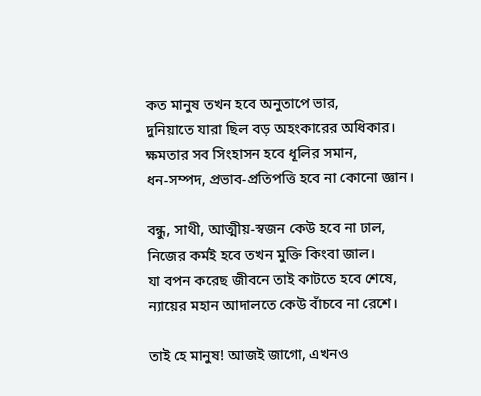কত মানুষ তখন হবে অনুতাপে ভার,
দুনিয়াতে যারা ছিল বড় অহংকারের অধিকার।
ক্ষমতার সব সিংহাসন হবে ধূলির সমান,
ধন-সম্পদ, প্রভাব-প্রতিপত্তি হবে না কোনো জ্ঞান।

বন্ধু, সাথী, আত্মীয়-স্বজন কেউ হবে না ঢাল,
নিজের কর্মই হবে তখন মুক্তি কিংবা জাল।
যা বপন করেছ জীবনে তাই কাটতে হবে শেষে,
ন্যায়ের মহান আদালতে কেউ বাঁচবে না রেশে।

তাই হে মানুষ! আজই জাগো, এখনও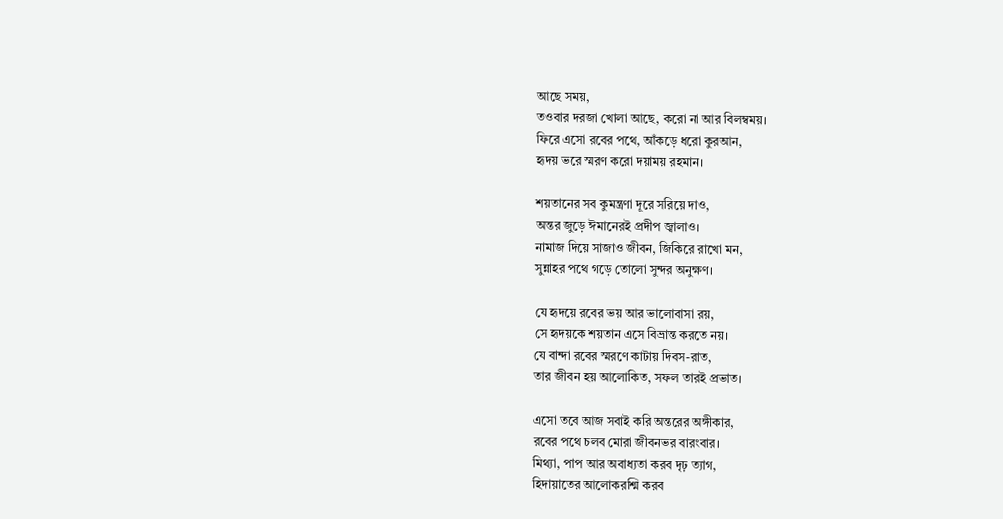আছে সময়,
তওবার দরজা খোলা আছে, করো না আর বিলম্বময়।
ফিরে এসো রবের পথে, আঁকড়ে ধরো কুরআন,
হৃদয় ভরে স্মরণ করো দয়াময় রহমান।

শয়তানের সব কুমন্ত্রণা দূরে সরিয়ে দাও,
অন্তর জুড়ে ঈমানেরই প্রদীপ জ্বালাও।
নামাজ দিয়ে সাজাও জীবন, জিকিরে রাখো মন,
সুন্নাহর পথে গড়ে তোলো সুন্দর অনুক্ষণ।

যে হৃদয়ে রবের ভয় আর ভালোবাসা রয়,
সে হৃদয়কে শয়তান এসে বিভ্রান্ত করতে নয়।
যে বান্দা রবের স্মরণে কাটায় দিবস-রাত,
তার জীবন হয় আলোকিত, সফল তারই প্রভাত।

এসো তবে আজ সবাই করি অন্তরের অঙ্গীকার,
রবের পথে চলব মোরা জীবনভর বারংবার।
মিথ্যা, পাপ আর অবাধ্যতা করব দৃঢ় ত্যাগ,
হিদায়াতের আলোকরশ্মি করব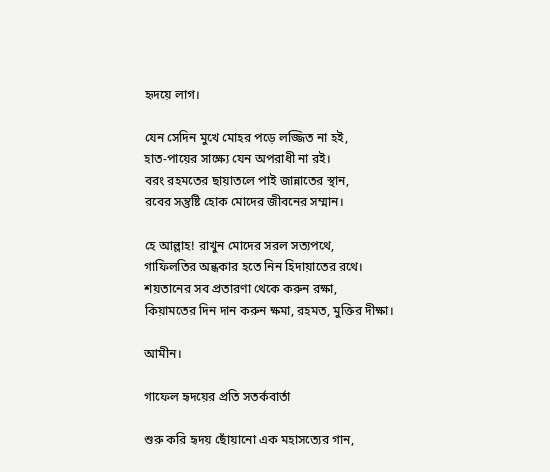হৃদয়ে লাগ।

যেন সেদিন মুখে মোহর পড়ে লজ্জিত না হই,
হাত-পায়ের সাক্ষ্যে যেন অপরাধী না রই।
বরং রহমতের ছায়াতলে পাই জান্নাতের স্থান,
রবের সন্তুষ্টি হোক মোদের জীবনের সম্মান।

হে আল্লাহ! রাখুন মোদের সরল সত্যপথে,
গাফিলতির অন্ধকার হতে নিন হিদায়াতের রথে।
শয়তানের সব প্রতারণা থেকে করুন রক্ষা,
কিয়ামতের দিন দান করুন ক্ষমা, রহমত, মুক্তির দীক্ষা।

আমীন।

গাফেল হৃদয়ের প্রতি সতর্কবার্তা

শুরু করি হৃদয় ছোঁয়ানো এক মহাসত্যের গান,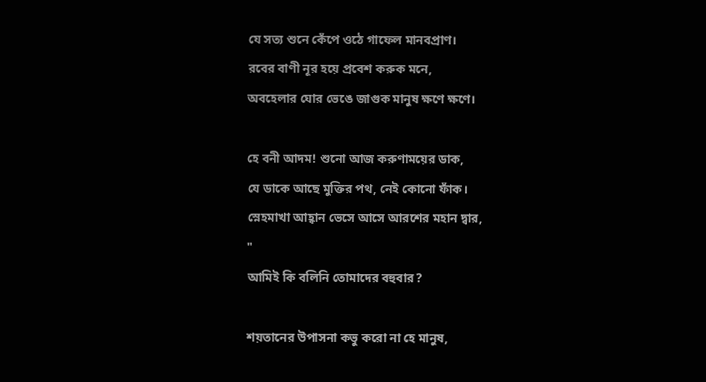যে সত্য শুনে কেঁপে ওঠে গাফেল মানবপ্রাণ।
রবের বাণী নূর হয়ে প্রবেশ করুক মনে,
অবহেলার ঘোর ভেঙে জাগুক মানুষ ক্ষণে ক্ষণে।

হে বনী আদম! শুনো আজ করুণাময়ের ডাক,
যে ডাকে আছে মুক্তির পথ, নেই কোনো ফাঁক।
স্নেহমাখা আহ্বান ভেসে আসে আরশের মহান দ্বার,
"
আমিই কি বলিনি তোমাদের বহুবার?

শয়তানের উপাসনা কভু করো না হে মানুষ,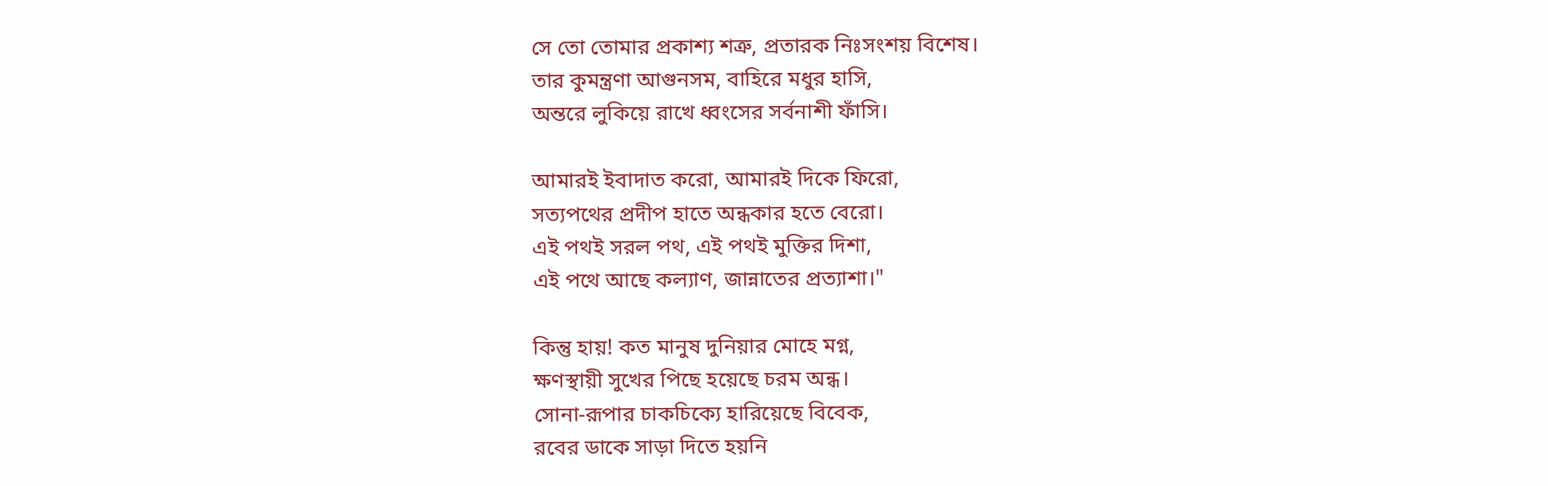সে তো তোমার প্রকাশ্য শত্রু, প্রতারক নিঃসংশয় বিশেষ।
তার কুমন্ত্রণা আগুনসম, বাহিরে মধুর হাসি,
অন্তরে লুকিয়ে রাখে ধ্বংসের সর্বনাশী ফাঁসি।

আমারই ইবাদাত করো, আমারই দিকে ফিরো,
সত্যপথের প্রদীপ হাতে অন্ধকার হতে বেরো।
এই পথই সরল পথ, এই পথই মুক্তির দিশা,
এই পথে আছে কল্যাণ, জান্নাতের প্রত্যাশা।"

কিন্তু হায়! কত মানুষ দুনিয়ার মোহে মগ্ন,
ক্ষণস্থায়ী সুখের পিছে হয়েছে চরম অন্ধ।
সোনা-রূপার চাকচিক্যে হারিয়েছে বিবেক,
রবের ডাকে সাড়া দিতে হয়নি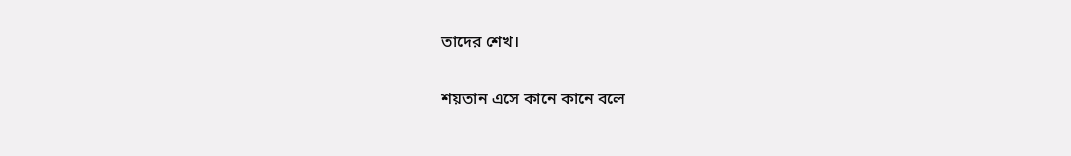তাদের শেখ।

শয়তান এসে কানে কানে বলে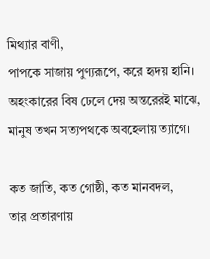মিথ্যার বাণী,
পাপকে সাজায় পুণ্যরূপে, করে হৃদয় হানি।
অহংকারের বিষ ঢেলে দেয় অন্তরেরই মাঝে,
মানুষ তখন সত্যপথকে অবহেলায় ত্যাগে।

কত জাতি, কত গোষ্ঠী, কত মানবদল,
তার প্রতারণায়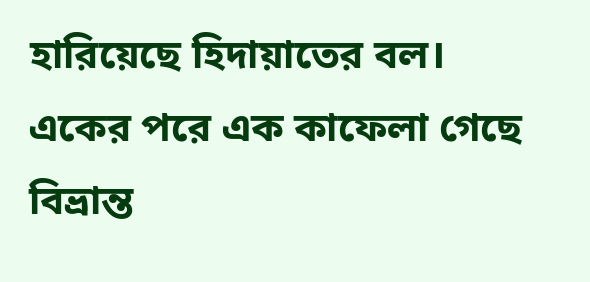হারিয়েছে হিদায়াতের বল।
একের পরে এক কাফেলা গেছে বিভ্রান্ত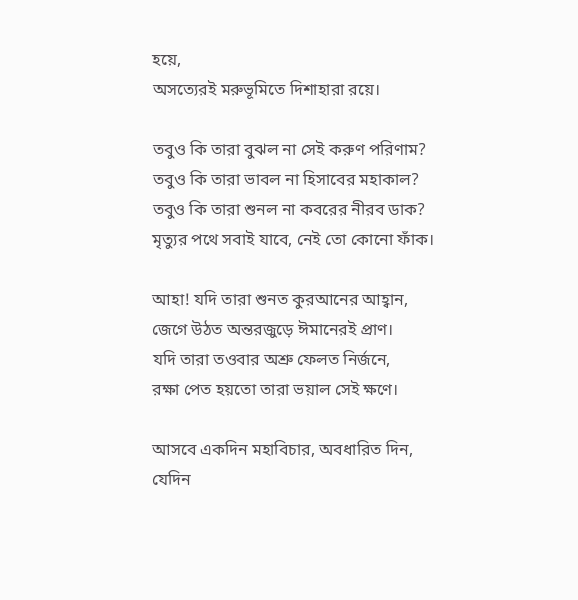হয়ে,
অসত্যেরই মরুভূমিতে দিশাহারা রয়ে।

তবুও কি তারা বুঝল না সেই করুণ পরিণাম?
তবুও কি তারা ভাবল না হিসাবের মহাকাল?
তবুও কি তারা শুনল না কবরের নীরব ডাক?
মৃত্যুর পথে সবাই যাবে, নেই তো কোনো ফাঁক।

আহা! যদি তারা শুনত কুরআনের আহ্বান,
জেগে উঠত অন্তরজুড়ে ঈমানেরই প্রাণ।
যদি তারা তওবার অশ্রু ফেলত নির্জনে,
রক্ষা পেত হয়তো তারা ভয়াল সেই ক্ষণে।

আসবে একদিন মহাবিচার, অবধারিত দিন,
যেদিন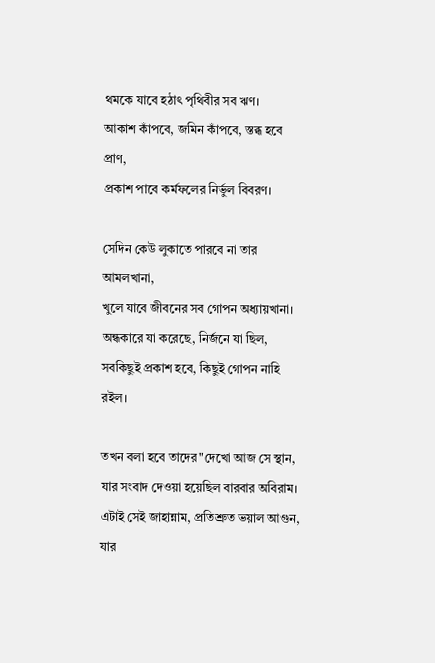থমকে যাবে হঠাৎ পৃথিবীর সব ঋণ।
আকাশ কাঁপবে, জমিন কাঁপবে, স্তব্ধ হবে প্রাণ,
প্রকাশ পাবে কর্মফলের নির্ভুল বিবরণ।

সেদিন কেউ লুকাতে পারবে না তার আমলখানা,
খুলে যাবে জীবনের সব গোপন অধ্যায়খানা।
অন্ধকারে যা করেছে, নির্জনে যা ছিল,
সবকিছুই প্রকাশ হবে, কিছুই গোপন নাহি রইল।

তখন বলা হবে তাদের"দেখো আজ সে স্থান,
যার সংবাদ দেওয়া হয়েছিল বারবার অবিরাম।
এটাই সেই জাহান্নাম, প্রতিশ্রুত ভয়াল আগুন,
যার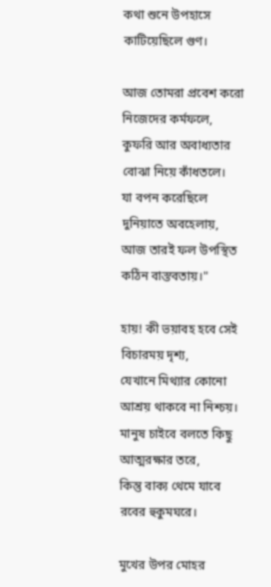কথা শুনে উপহাসে কাটিয়েছিলে গুণ।

আজ তোমরা প্রবেশ করো নিজেদের কর্মফলে,
কুফরি আর অবাধ্যতার বোঝা নিয়ে কাঁধতলে।
যা বপন করেছিলে দুনিয়াতে অবহেলায়,
আজ তারই ফল উপস্থিত কঠিন বাস্তবতায়।"

হায়! কী ভয়াবহ হবে সেই বিচারময় দৃশ্য,
যেখানে মিথ্যার কোনো আশ্রয় থাকবে না নিশ্চয়।
মানুষ চাইবে বলতে কিছু আত্মরক্ষার তরে,
কিন্তু বাক্য থেমে যাবে রবের হুকুমঘরে।

মুখের উপর মোহর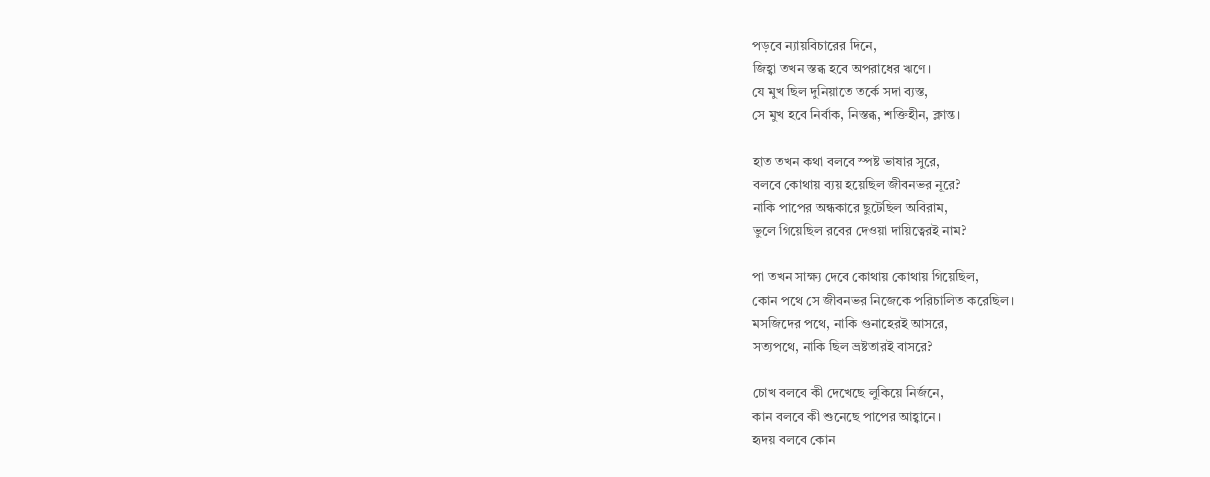পড়বে ন্যায়বিচারের দিনে,
জিহ্বা তখন স্তব্ধ হবে অপরাধের ঋণে।
যে মুখ ছিল দুনিয়াতে তর্কে সদা ব্যস্ত,
সে মুখ হবে নির্বাক, নিস্তব্ধ, শক্তিহীন, ক্লান্ত।

হাত তখন কথা বলবে স্পষ্ট ভাষার সুরে,
বলবে কোথায় ব্যয় হয়েছিল জীবনভর নূরে?
নাকি পাপের অন্ধকারে ছুটেছিল অবিরাম,
ভুলে গিয়েছিল রবের দেওয়া দায়িত্বেরই নাম?

পা তখন সাক্ষ্য দেবে কোথায় কোথায় গিয়েছিল,
কোন পথে সে জীবনভর নিজেকে পরিচালিত করেছিল।
মসজিদের পথে, নাকি গুনাহেরই আসরে,
সত্যপথে, নাকি ছিল ভ্রষ্টতারই বাসরে?

চোখ বলবে কী দেখেছে লুকিয়ে নির্জনে,
কান বলবে কী শুনেছে পাপের আহ্বানে।
হৃদয় বলবে কোন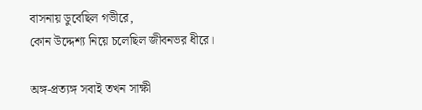বাসনায় ডুবেছিল গভীরে,
কোন উদ্দেশ্য নিয়ে চলেছিল জীবনভর ধীরে।

অঙ্গ-প্রত্যঙ্গ সবাই তখন সাক্ষী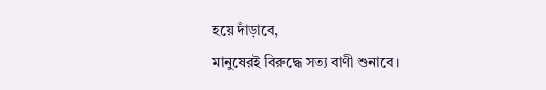হয়ে দাঁড়াবে,
মানুষেরই বিরুদ্ধে সত্য বাণী শুনাবে।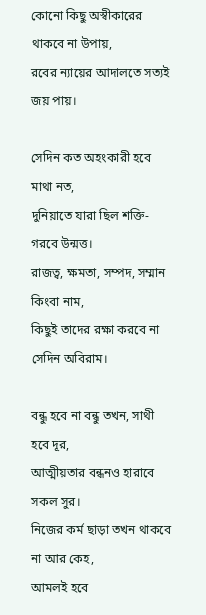কোনো কিছু অস্বীকারের থাকবে না উপায়,
রবের ন্যায়ের আদালতে সত্যই জয় পায়।

সেদিন কত অহংকারী হবে মাথা নত,
দুনিয়াতে যারা ছিল শক্তি-গরবে উন্মত্ত।
রাজত্ব, ক্ষমতা, সম্পদ, সম্মান কিংবা নাম,
কিছুই তাদের রক্ষা করবে না সেদিন অবিরাম।

বন্ধু হবে না বন্ধু তখন, সাথী হবে দূর,
আত্মীয়তার বন্ধনও হারাবে সকল সুর।
নিজের কর্ম ছাড়া তখন থাকবে না আর কেহ,
আমলই হবে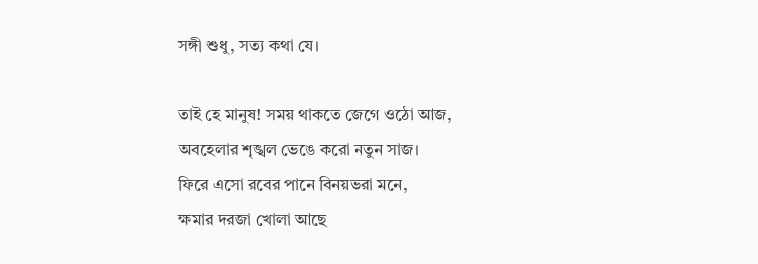সঙ্গী শুধু, সত্য কথা যে।

তাই হে মানুষ! সময় থাকতে জেগে ওঠো আজ,
অবহেলার শৃঙ্খল ভেঙে করো নতুন সাজ।
ফিরে এসো রবের পানে বিনয়ভরা মনে,
ক্ষমার দরজা খোলা আছে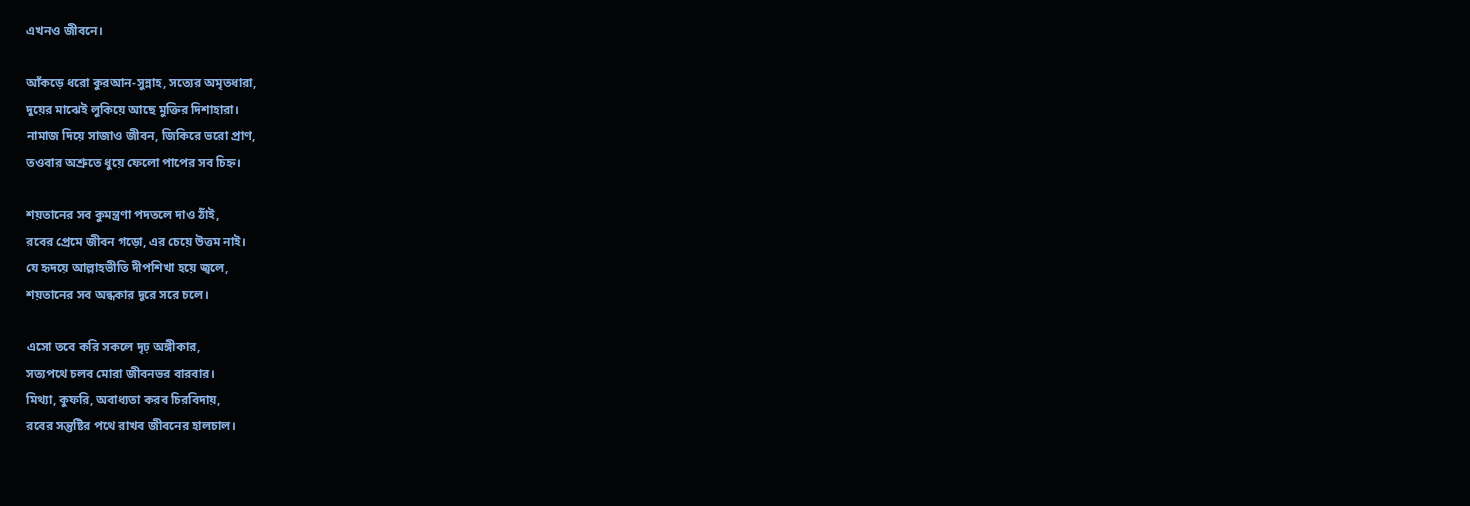এখনও জীবনে।

আঁকড়ে ধরো কুরআন-সুন্নাহ, সত্যের অমৃতধারা,
দুয়ের মাঝেই লুকিয়ে আছে মুক্তির দিশাহারা।
নামাজ দিয়ে সাজাও জীবন, জিকিরে ভরো প্রাণ,
তওবার অশ্রুতে ধুয়ে ফেলো পাপের সব চিহ্ন।

শয়তানের সব কুমন্ত্রণা পদতলে দাও ঠাঁই,
রবের প্রেমে জীবন গড়ো, এর চেয়ে উত্তম নাই।
যে হৃদয়ে আল্লাহভীতি দীপশিখা হয়ে জ্বলে,
শয়তানের সব অন্ধকার দূরে সরে চলে।

এসো তবে করি সকলে দৃঢ় অঙ্গীকার,
সত্যপথে চলব মোরা জীবনভর বারবার।
মিথ্যা, কুফরি, অবাধ্যতা করব চিরবিদায়,
রবের সন্তুষ্টির পথে রাখব জীবনের হালচাল।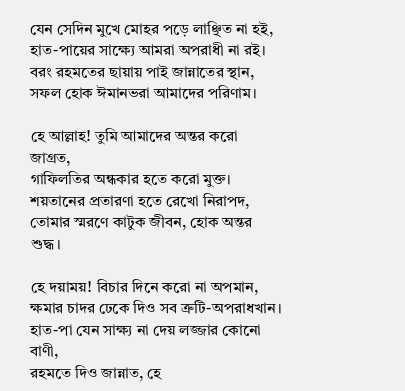যেন সেদিন মুখে মোহর পড়ে লাঞ্ছিত না হই,
হাত-পায়ের সাক্ষ্যে আমরা অপরাধী না রই।
বরং রহমতের ছায়ায় পাই জান্নাতের স্থান,
সফল হোক ঈমানভরা আমাদের পরিণাম।

হে আল্লাহ! তুমি আমাদের অন্তর করো জাগ্রত,
গাফিলতির অন্ধকার হতে করো মুক্ত।
শয়তানের প্রতারণা হতে রেখো নিরাপদ,
তোমার স্মরণে কাটুক জীবন, হোক অন্তর শুদ্ধ।

হে দয়াময়! বিচার দিনে করো না অপমান,
ক্ষমার চাদর ঢেকে দিও সব ত্রুটি-অপরাধখান।
হাত-পা যেন সাক্ষ্য না দেয় লজ্জার কোনো বাণী,
রহমতে দিও জান্নাত, হে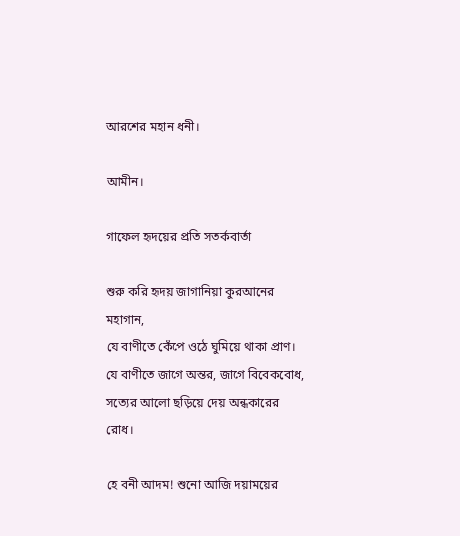আরশের মহান ধনী।

আমীন।

গাফেল হৃদয়ের প্রতি সতর্কবার্তা

শুরু করি হৃদয় জাগানিয়া কুরআনের মহাগান,
যে বাণীতে কেঁপে ওঠে ঘুমিয়ে থাকা প্রাণ।
যে বাণীতে জাগে অন্তর, জাগে বিবেকবোধ,
সত্যের আলো ছড়িয়ে দেয় অন্ধকারের রোধ।

হে বনী আদম! শুনো আজি দয়াময়ের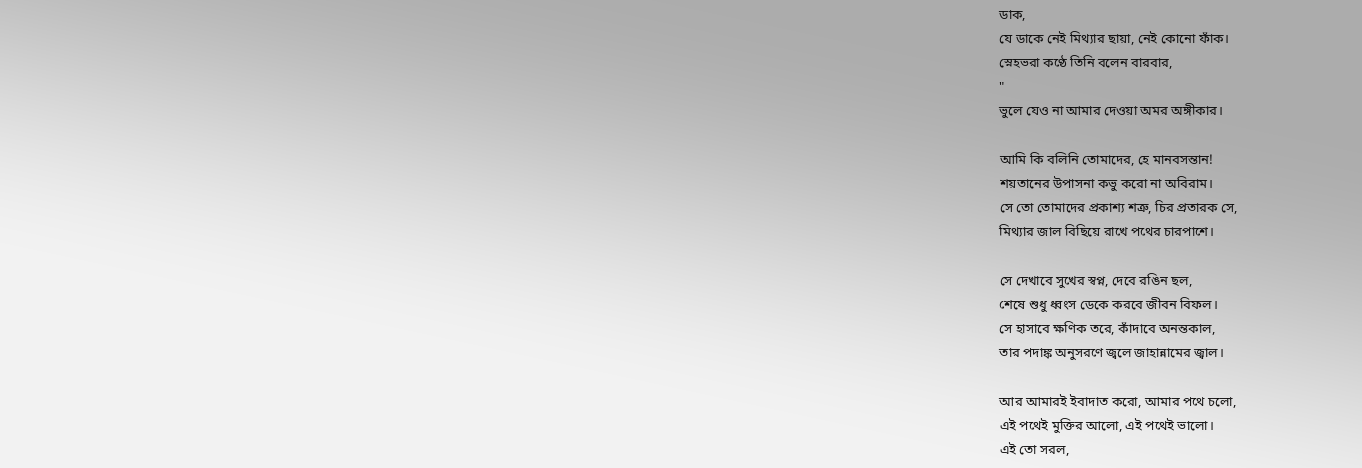ডাক,
যে ডাকে নেই মিথ্যার ছায়া, নেই কোনো ফাঁক।
স্নেহভরা কণ্ঠে তিনি বলেন বারবার,
"
ভুলে যেও না আমার দেওয়া অমর অঙ্গীকার।

আমি কি বলিনি তোমাদের, হে মানবসন্তান!
শয়তানের উপাসনা কভু করো না অবিরাম।
সে তো তোমাদের প্রকাশ্য শত্রু, চির প্রতারক সে,
মিথ্যার জাল বিছিয়ে রাখে পথের চারপাশে।

সে দেখাবে সুখের স্বপ্ন, দেবে রঙিন ছল,
শেষে শুধু ধ্বংস ডেকে করবে জীবন বিফল।
সে হাসাবে ক্ষণিক তরে, কাঁদাবে অনন্তকাল,
তার পদাঙ্ক অনুসরণে জ্বলে জাহান্নামের জ্বাল।

আর আমারই ইবাদাত করো, আমার পথে চলো,
এই পথেই মুক্তির আলো, এই পথেই ভালো।
এই তো সরল,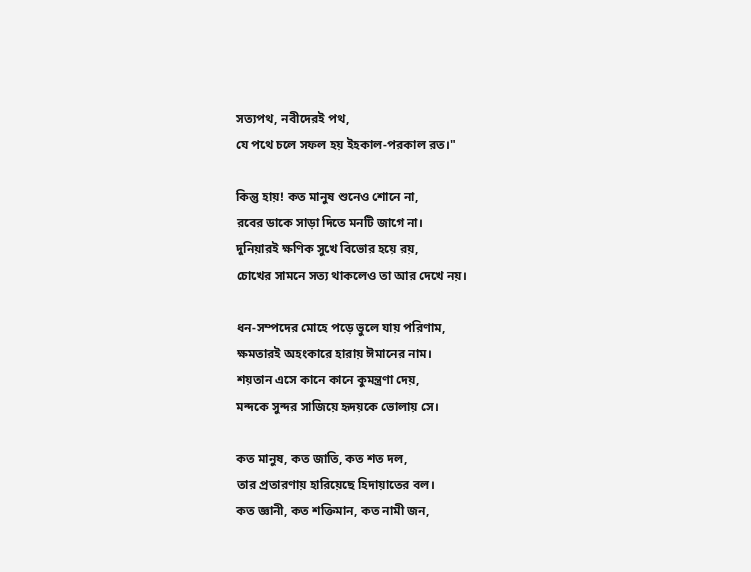সত্যপথ, নবীদেরই পথ,
যে পথে চলে সফল হয় ইহকাল-পরকাল রত।"

কিন্তু হায়! কত মানুষ শুনেও শোনে না,
রবের ডাকে সাড়া দিতে মনটি জাগে না।
দুনিয়ারই ক্ষণিক সুখে বিভোর হয়ে রয়,
চোখের সামনে সত্য থাকলেও তা আর দেখে নয়।

ধন-সম্পদের মোহে পড়ে ভুলে যায় পরিণাম,
ক্ষমতারই অহংকারে হারায় ঈমানের নাম।
শয়তান এসে কানে কানে কুমন্ত্রণা দেয়,
মন্দকে সুন্দর সাজিয়ে হৃদয়কে ভোলায় সে।

কত মানুষ, কত জাতি, কত শত দল,
তার প্রতারণায় হারিয়েছে হিদায়াতের বল।
কত জ্ঞানী, কত শক্তিমান, কত নামী জন,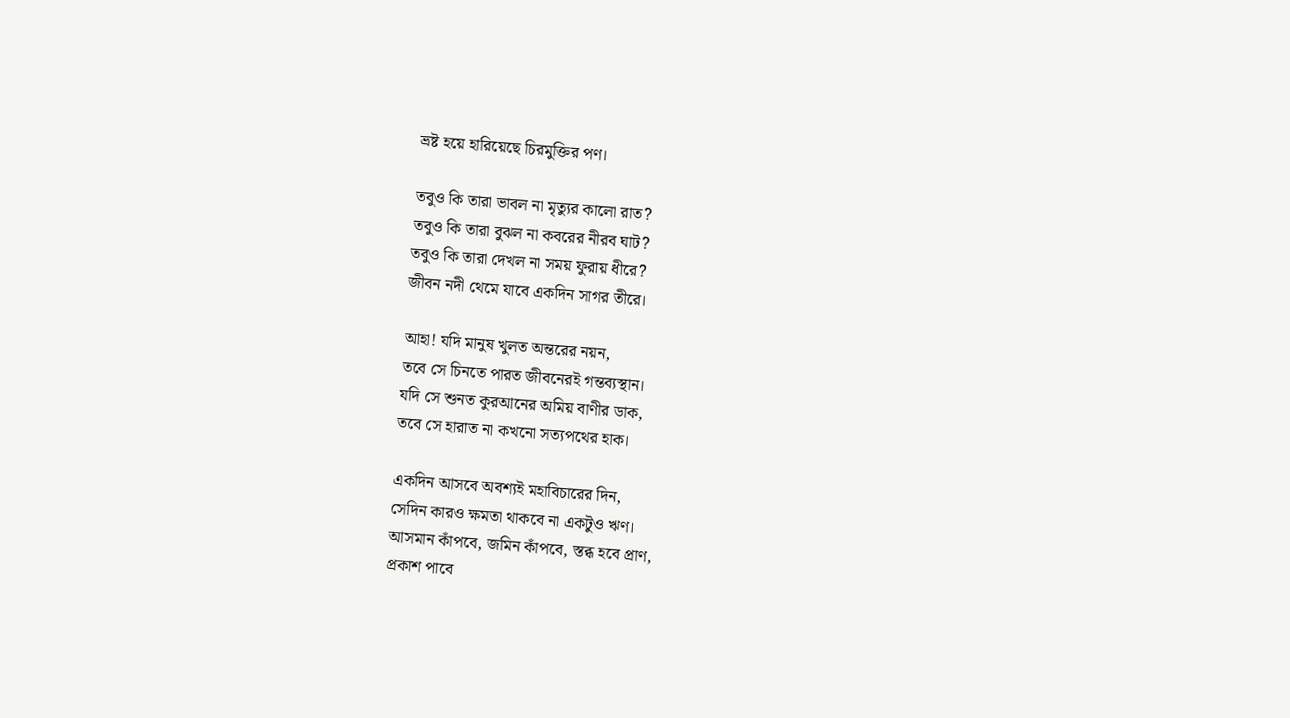ভ্রষ্ট হয়ে হারিয়েছে চিরমুক্তির পণ।

তবুও কি তারা ভাবল না মৃত্যুর কালো রাত?
তবুও কি তারা বুঝল না কবরের নীরব ঘাট?
তবুও কি তারা দেখল না সময় ফুরায় ধীরে?
জীবন নদী থেমে যাবে একদিন সাগর তীরে।

আহা! যদি মানুষ খুলত অন্তরের নয়ন,
তবে সে চিনতে পারত জীবনেরই গন্তব্যস্থান।
যদি সে শুনত কুরআনের অমিয় বাণীর ডাক,
তবে সে হারাত না কখনো সত্যপথের হাক।

একদিন আসবে অবশ্যই মহাবিচারের দিন,
সেদিন কারও ক্ষমতা থাকবে না একটুও ঋণ।
আসমান কাঁপবে, জমিন কাঁপবে, স্তব্ধ হবে প্রাণ,
প্রকাশ পাবে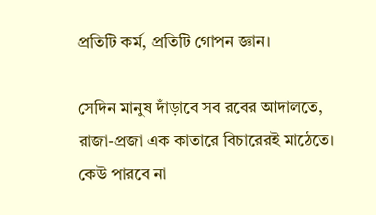প্রতিটি কর্ম, প্রতিটি গোপন জ্ঞান।

সেদিন মানুষ দাঁড়াবে সব রবের আদালতে,
রাজা-প্রজা এক কাতারে বিচারেরই মাঠেতে।
কেউ পারবে না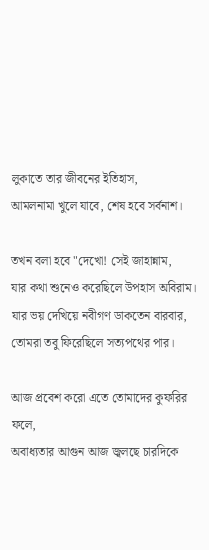লুকাতে তার জীবনের ইতিহাস,
আমলনামা খুলে যাবে, শেষ হবে সর্বনাশ।

তখন বলা হবে "দেখো! সেই জাহান্নাম,
যার কথা শুনেও করেছিলে উপহাস অবিরাম।
যার ভয় দেখিয়ে নবীগণ ডাকতেন বারবার,
তোমরা তবু ফিরেছিলে সত্যপথের পার।

আজ প্রবেশ করো এতে তোমাদের কুফরির ফলে,
অবাধ্যতার আগুন আজ জ্বলছে চারদিকে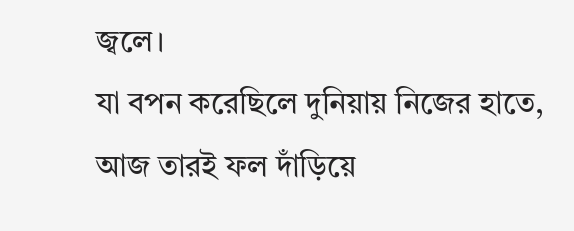জ্বলে।
যা বপন করেছিলে দুনিয়ায় নিজের হাতে,
আজ তারই ফল দাঁড়িয়ে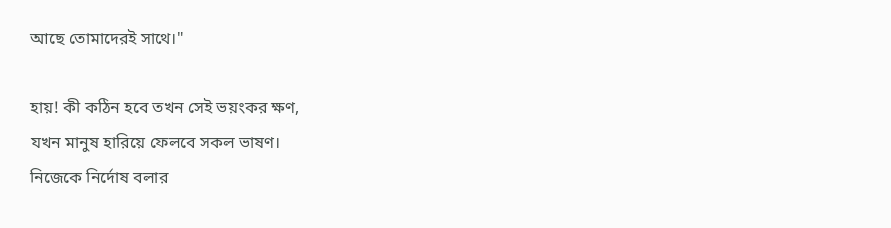আছে তোমাদেরই সাথে।"

হায়! কী কঠিন হবে তখন সেই ভয়ংকর ক্ষণ,
যখন মানুষ হারিয়ে ফেলবে সকল ভাষণ।
নিজেকে নির্দোষ বলার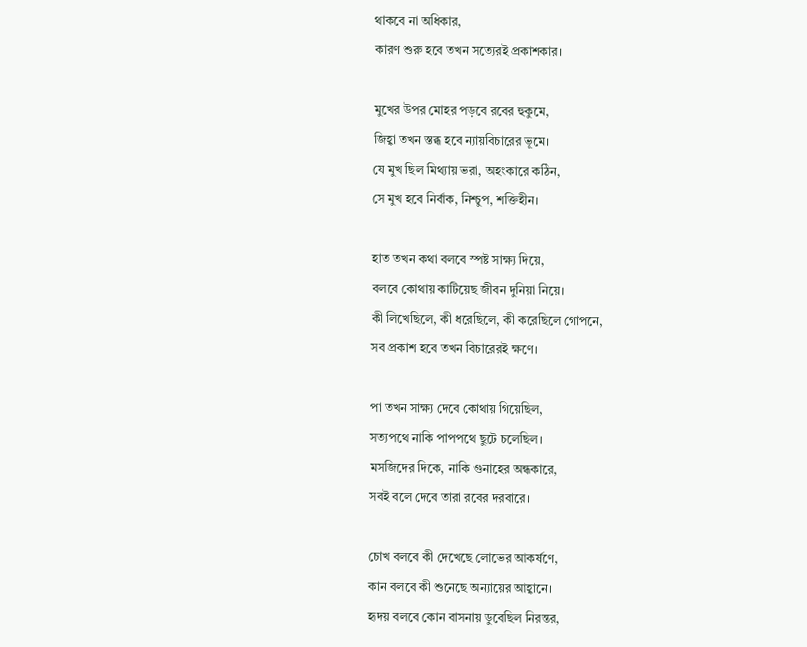থাকবে না অধিকার,
কারণ শুরু হবে তখন সত্যেরই প্রকাশকার।

মুখের উপর মোহর পড়বে রবের হুকুমে,
জিহ্বা তখন স্তব্ধ হবে ন্যায়বিচারের ভূমে।
যে মুখ ছিল মিথ্যায় ভরা, অহংকারে কঠিন,
সে মুখ হবে নির্বাক, নিশ্চুপ, শক্তিহীন।

হাত তখন কথা বলবে স্পষ্ট সাক্ষ্য দিয়ে,
বলবে কোথায় কাটিয়েছ জীবন দুনিয়া নিয়ে।
কী লিখেছিলে, কী ধরেছিলে, কী করেছিলে গোপনে,
সব প্রকাশ হবে তখন বিচারেরই ক্ষণে।

পা তখন সাক্ষ্য দেবে কোথায় গিয়েছিল,
সত্যপথে নাকি পাপপথে ছুটে চলেছিল।
মসজিদের দিকে, নাকি গুনাহের অন্ধকারে,
সবই বলে দেবে তারা রবের দরবারে।

চোখ বলবে কী দেখেছে লোভের আকর্ষণে,
কান বলবে কী শুনেছে অন্যায়ের আহ্বানে।
হৃদয় বলবে কোন বাসনায় ডুবেছিল নিরন্তর,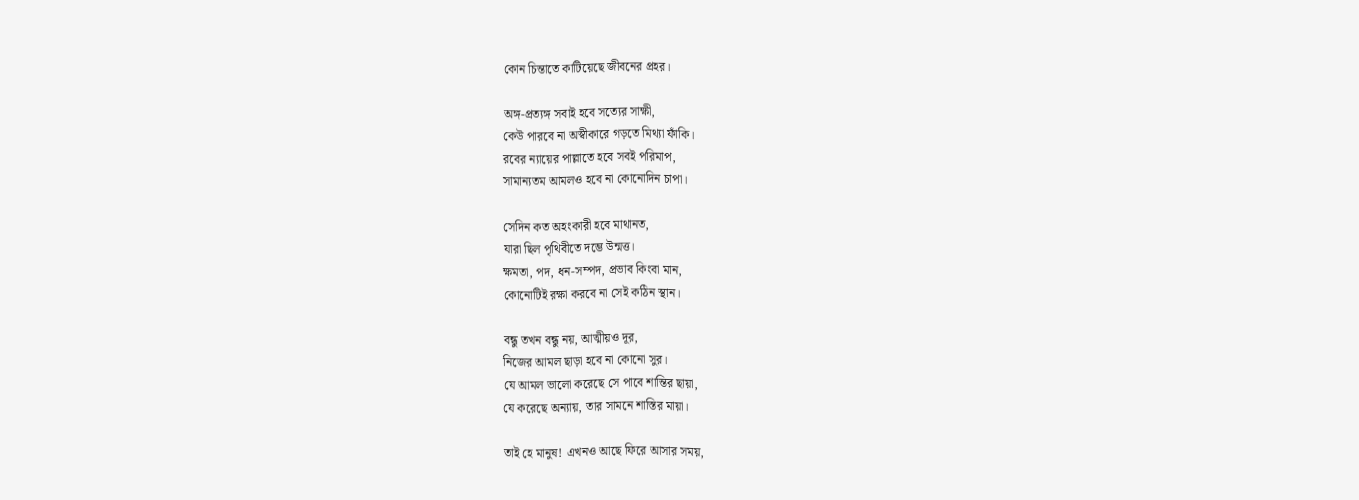কোন চিন্তাতে কাটিয়েছে জীবনের প্রহর।

অঙ্গ-প্রত্যঙ্গ সবাই হবে সত্যের সাক্ষী,
কেউ পারবে না অস্বীকারে গড়তে মিথ্যা ফাঁকি।
রবের ন্যায়ের পাল্লাতে হবে সবই পরিমাপ,
সামান্যতম আমলও হবে না কোনোদিন চাপা।

সেদিন কত অহংকারী হবে মাথানত,
যারা ছিল পৃথিবীতে দম্ভে উন্মত্ত।
ক্ষমতা, পদ, ধন-সম্পদ, প্রভাব কিংবা মান,
কোনোটিই রক্ষা করবে না সেই কঠিন স্থান।

বন্ধু তখন বন্ধু নয়, আত্মীয়ও দূর,
নিজের আমল ছাড়া হবে না কোনো সুর।
যে আমল ভালো করেছে সে পাবে শান্তির ছায়া,
যে করেছে অন্যায়, তার সামনে শাস্তির মায়া।

তাই হে মানুষ! এখনও আছে ফিরে আসার সময়,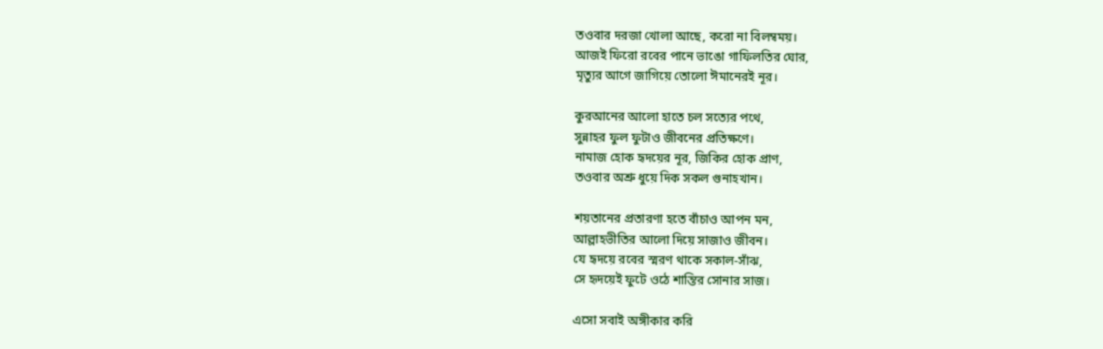তওবার দরজা খোলা আছে, করো না বিলম্বময়।
আজই ফিরো রবের পানে ভাঙো গাফিলতির ঘোর,
মৃত্যুর আগে জাগিয়ে তোলো ঈমানেরই নূর।

কুরআনের আলো হাতে চল সত্যের পথে,
সুন্নাহর ফুল ফুটাও জীবনের প্রতিক্ষণে।
নামাজ হোক হৃদয়ের নূর, জিকির হোক প্রাণ,
তওবার অশ্রু ধুয়ে দিক সকল গুনাহখান।

শয়তানের প্রতারণা হতে বাঁচাও আপন মন,
আল্লাহভীতির আলো দিয়ে সাজাও জীবন।
যে হৃদয়ে রবের স্মরণ থাকে সকাল-সাঁঝ,
সে হৃদয়েই ফুটে ওঠে শান্তির সোনার সাজ।

এসো সবাই অঙ্গীকার করি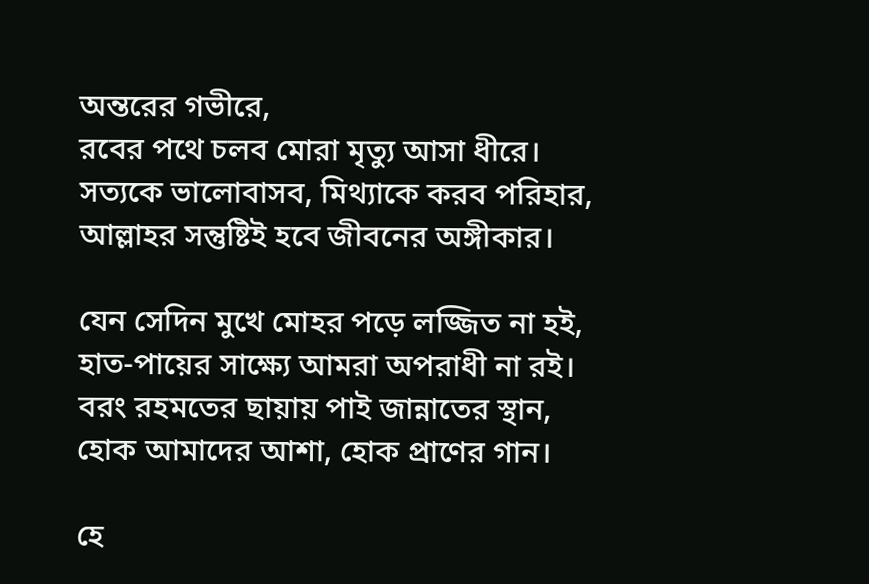অন্তরের গভীরে,
রবের পথে চলব মোরা মৃত্যু আসা ধীরে।
সত্যকে ভালোবাসব, মিথ্যাকে করব পরিহার,
আল্লাহর সন্তুষ্টিই হবে জীবনের অঙ্গীকার।

যেন সেদিন মুখে মোহর পড়ে লজ্জিত না হই,
হাত-পায়ের সাক্ষ্যে আমরা অপরাধী না রই।
বরং রহমতের ছায়ায় পাই জান্নাতের স্থান,
হোক আমাদের আশা, হোক প্রাণের গান।

হে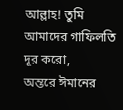আল্লাহ! তুমি আমাদের গাফিলতি দূর করো,
অন্তরে ঈমানের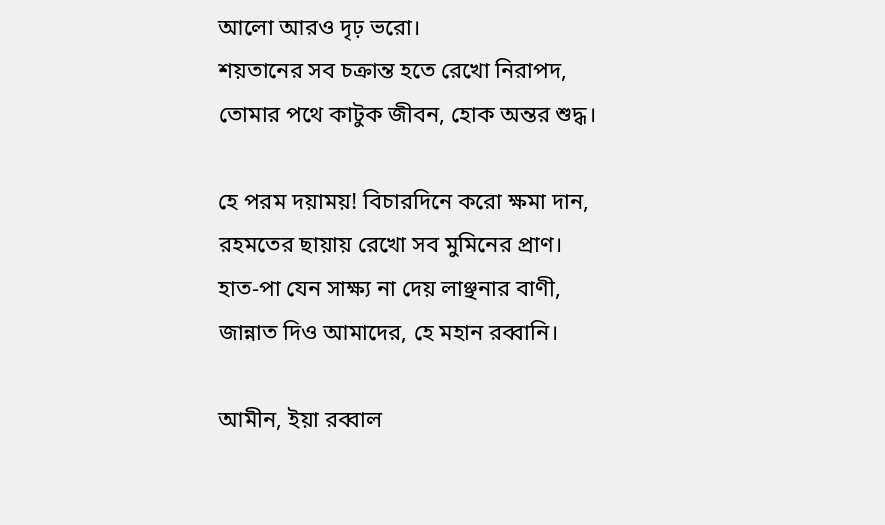আলো আরও দৃঢ় ভরো।
শয়তানের সব চক্রান্ত হতে রেখো নিরাপদ,
তোমার পথে কাটুক জীবন, হোক অন্তর শুদ্ধ।

হে পরম দয়াময়! বিচারদিনে করো ক্ষমা দান,
রহমতের ছায়ায় রেখো সব মুমিনের প্রাণ।
হাত-পা যেন সাক্ষ্য না দেয় লাঞ্ছনার বাণী,
জান্নাত দিও আমাদের, হে মহান রব্বানি।

আমীন, ইয়া রব্বাল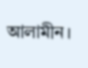আলামীন।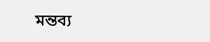মন্তব্য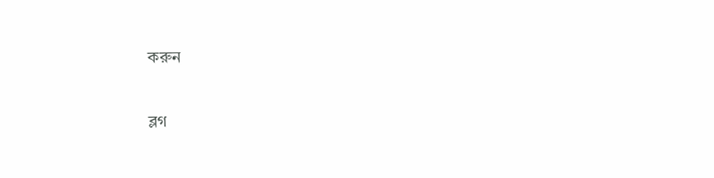করুন

ব্লগ